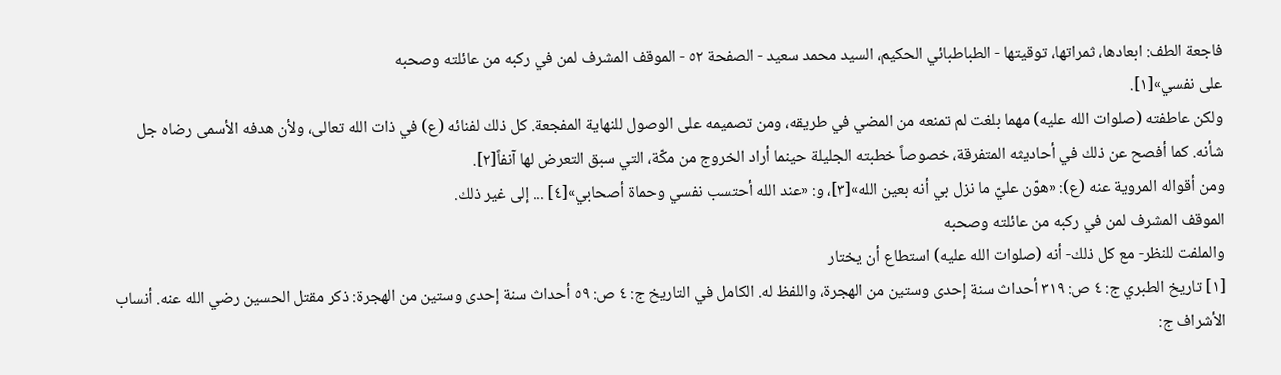فاجعة الطف: ابعادها، ثمراتها، توقيتها - الطباطبائي الحكيم، السيد محمد سعيد - الصفحة ٥٢ - الموقف المشرف لمن في ركبه من عائلته وصحبه
على نفسي»[١].
ولكن عاطفته (صلوات الله عليه) مهما بلغت لم تمنعه من المضي في طريقه، ومن تصميمه على الوصول للنهاية المفجعة. كل ذلك لفنائه (ع) في ذات الله تعالى، ولأن هدفه الأسمى رضاه جل شأنه. كما أفصح عن ذلك في أحاديثه المتفرقة، خصوصاً خطبته الجليلة حينما أراد الخروج من مكّة، التي سبق التعرض لها آنفاً[٢].
ومن أقواله المروية عنه (ع): «هوّن عليّ ما نزل بي أنه بعين الله»[٣]، و: «عند الله أحتسب نفسي وحماة أصحابي»[٤] ... إلى غير ذلك.
الموقف المشرف لمن في ركبه من عائلته وصحبه
والملفت للنظر- مع كل ذلك- أنه (صلوات الله عليه) استطاع أن يختار
[١] تاريخ الطبري ج: ٤ ص: ٣١٩ أحداث سنة إحدى وستين من الهجرة، واللفظ له. الكامل في التاريخ ج: ٤ ص: ٥٩ أحداث سنة إحدى وستين من الهجرة: ذكر مقتل الحسين رضي الله عنه. أنساب الأشراف ج: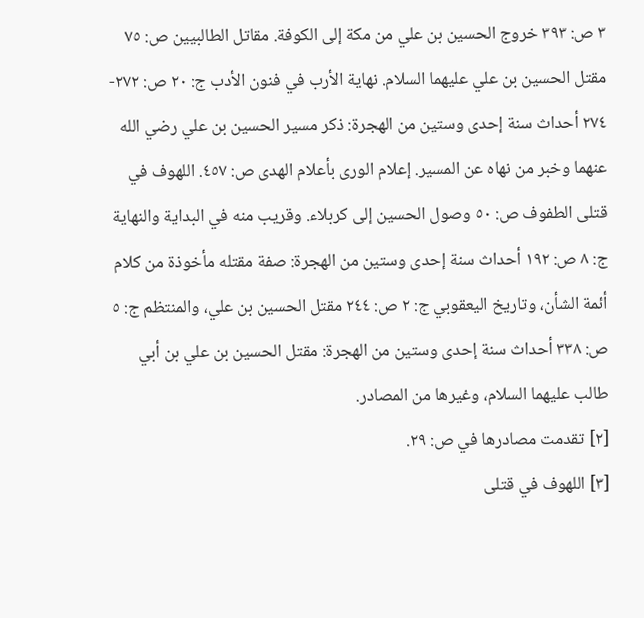٣ ص: ٣٩٣ خروج الحسين بن علي من مكة إلى الكوفة. مقاتل الطالبيين ص: ٧٥ مقتل الحسين بن علي عليهما السلام. نهاية الأرب في فنون الأدب ج: ٢٠ ص: ٢٧٢- ٢٧٤ أحداث سنة إحدى وستين من الهجرة: ذكر مسير الحسين بن علي رضي الله عنهما وخبر من نهاه عن المسير. إعلام الورى بأعلام الهدى ص: ٤٥٧. اللهوف في قتلى الطفوف ص: ٥٠ وصول الحسين إلى كربلاء. وقريب منه في البداية والنهاية ج: ٨ ص: ١٩٢ أحداث سنة إحدى وستين من الهجرة: صفة مقتله مأخوذة من كلام أئمة الشأن، وتاريخ اليعقوبي ج: ٢ ص: ٢٤٤ مقتل الحسين بن علي، والمنتظم ج: ٥ ص: ٣٣٨ أحداث سنة إحدى وستين من الهجرة: مقتل الحسين بن علي بن أبي طالب عليهما السلام، وغيرها من المصادر.
[٢] تقدمت مصادرها في ص: ٢٩.
[٣] اللهوف في قتلى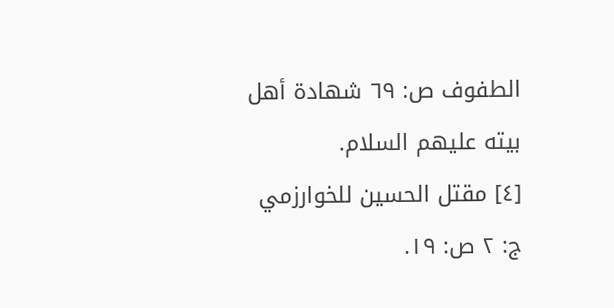الطفوف ص: ٦٩ شهادة أهل بيته عليهم السلام.
[٤] مقتل الحسين للخوارزمي ج: ٢ ص: ١٩.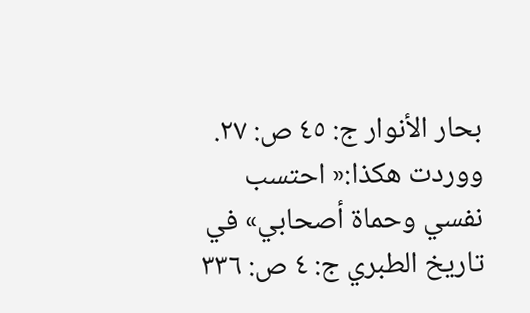بحار الأنوار ج: ٤٥ ص: ٢٧. ووردت هكذا:« احتسب نفسي وحماة أصحابي» في تاريخ الطبري ج: ٤ ص: ٣٣٦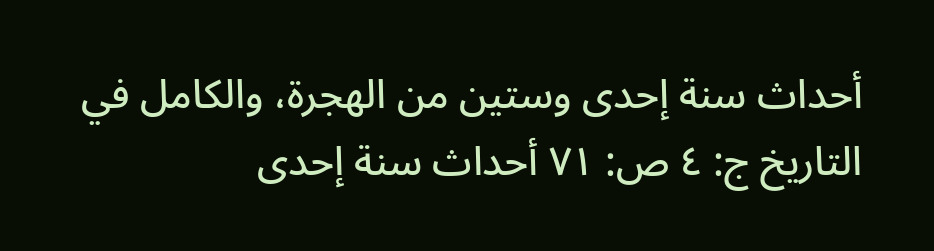أحداث سنة إحدى وستين من الهجرة، والكامل في التاريخ ج: ٤ ص: ٧١ أحداث سنة إحدى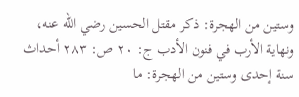وستين من الهجرة: ذكر مقتل الحسين رضي الله عنه، ونهاية الأرب في فنون الأدب ج: ٢٠ ص: ٢٨٣ أحداث سنة إحدى وستين من الهجرة: ما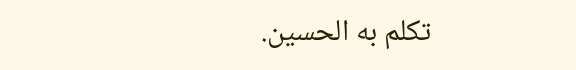تكلم به الحسين.